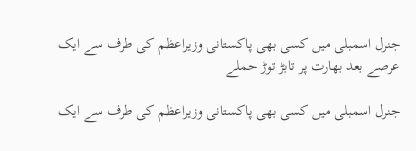جنرل اسمبلی میں کسی بھی پاکستانی وزیراعظم کی طرف سے ایک عرصے بعد بھارت پر تابڑ توڑ حملے

جنرل اسمبلی میں کسی بھی پاکستانی وزیراعظم کی طرف سے ایک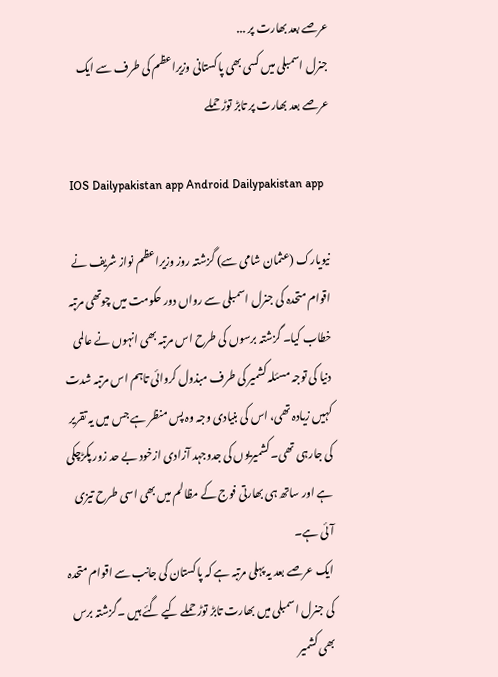عرصے بعد بھارت پر ...
جنرل اسمبلی میں کسی بھی پاکستانی وزیراعظم کی طرف سے ایک عرصے بعد بھارت پر تابڑ توڑ حملے

  IOS Dailypakistan app Android Dailypakistan app

نیویارک (عثمان شامی سے) گزشتہ روز وزیراعظم نواز شریف نے اقوام متحدہ کی جنرل اسمبلی سے رواں دور حکومت میں چوتھی مرتبہ خطاب کیا۔ گزشتہ برسوں کی طرح اس مرتبہ بھی انہوں نے عالمی دنیا کی توجہ مسئلہ کشمیر کی طرف مبذول کروائی تاہم اس مرتبہ شدت کہیں زیادہ تھی، اس کی بنیادی وجہ وہ پس منظر ہے جس میں یہ تقریر کی جارہی تھی۔ کشمیریوں کی جدوجہد آزادی ازخود بے حد زور پکڑچکی ہے اور ساتھ ہی بھارتی فوج کے مظالم میں بھی اسی طرح تیزی آئی ہے۔
ایک عرصے بعد یہ پہلی مرتبہ ہے کہ پاکستان کی جانب سے اقوام متحدہ کی جنرل اسمبلی میں بھارت تابڑ توڑ حملے کیے گئے ہیں ۔گزشتہ برس بھی کشمیر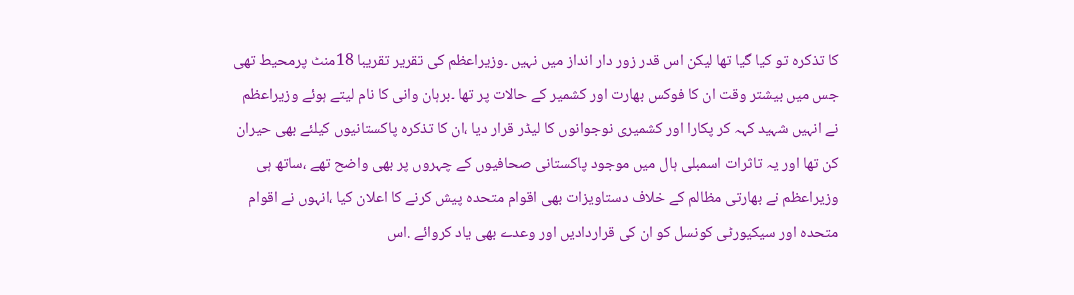کا تذکرہ تو کیا گیا تھا لیکن اس قدر زور دار انداز میں نہیں ۔وزیراعظم کی تقریر تقریبا 18منٹ پرمحیط تھی جس میں بیشتر وقت ان کا فوکس بھارت اور کشمیر کے حالات پر تھا ۔برہان وانی کا نام لیتے ہوئے وزیراعظم نے انہیں شہید کہہ کر پکارا اور کشمیری نوجوانوں کا لیڈر قرار دیا ،ان کا تذکرہ پاکستانیوں کیلئے بھی حیران کن تھا اور یہ تاثرات اسمبلی ہال میں موجود پاکستانی صحافیوں کے چہروں پر بھی واضح تھے ،ساتھ ہی وزیراعظم نے بھارتی مظالم کے خلاف دستاویزات بھی اقوام متحدہ پیش کرنے کا اعلان کیا ،انہوں نے اقوام متحدہ اور سیکیورٹی کونسل کو ان کی قراردادیں اور وعدے بھی یاد کروائے .اس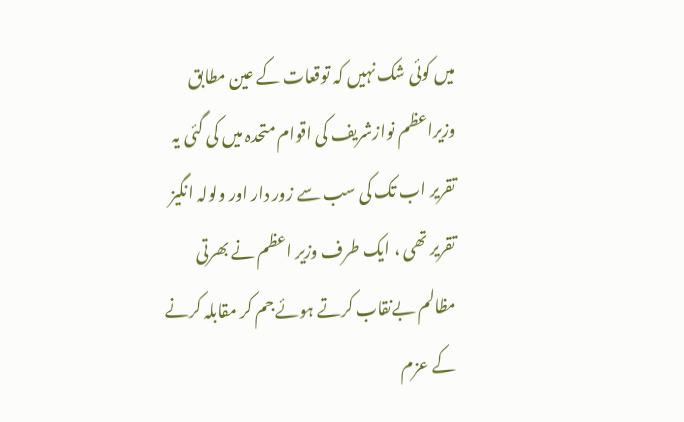میں کوئی شک نہیں کہ توقعات کے عین مطابق وزیراعظم نوازشریف کی اقوام متحدہ میں کی گئی یہ تقریر اب تک کی سب سے زور دار اور ولولہ انگیز تقریر تھی ، ایک طرف وزیر اعظم نے بھرتی مظالم بےنقاب کرتے ہوئے جم کر مقابلہ کرنے کے عزم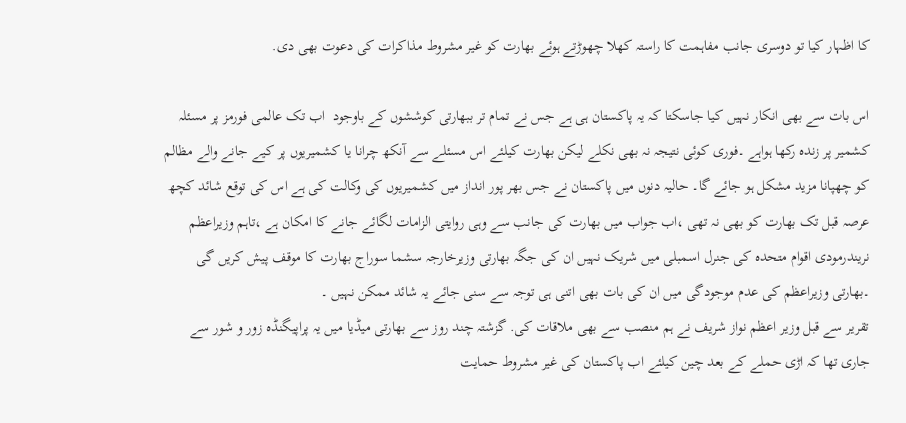کا اظہار کیا تو دوسری جانب مفاہمت کا راستہ کھلا چھوڑتے ہوئے بھارت کو غیر مشروط مذاکرات کی دعوت بھی دی.

اس بات سے بھی انکار نہیں کیا جاسکتا کہ یہ پاکستان ہی ہے جس نے تمام تر ببھارتی کوششوں کے باوجود  اب تک عالمی فورمز پر مسئلہ کشمیر پر زندہ رکھا ہواہے ۔فوری کوئی نتیجہ نہ بھی نکلے لیکن بھارت کیلئے اس مسئلے سے آنکھ چرانا یا کشمیریوں پر کیے جانے والے مظالم کو چھپانا مزید مشکل ہو جائے گا۔ حالیہ دنوں میں پاکستان نے جس بھر پور انداز میں کشمیریوں کی وکالت کی ہے اس کی توقع شائد کچھ عرصہ قبل تک بھارت کو بھی نہ تھی ،اب جواب میں بھارت کی جانب سے وہی روایتی الزامات لگائے جانے کا امکان ہے ،تاہم وزیراعظم نریندرمودی اقوام متحدہ کی جنرل اسمبلی میں شریک نہیں ان کی جگہ بھارتی وزیرخارجہ سشما سوراج بھارت کا موقف پیش کریں گی ۔بھارتی وزیراعظم کی عدم موجودگی میں ان کی بات بھی اتنی ہی توجہ سے سنی جائے یہ شائد ممکن نہیں ۔
تقریر سے قبل وزیر اعظم نواز شریف نے ہم منصب سے بھی ملاقات کی. گزشتہ چند روز سے بھارتی میڈیا میں یہ پراپیگنڈہ زور و شور سے جاری تھا کہ اڑی حملے کے بعد چین کیلئے اب پاکستان کی غیر مشروط حمایت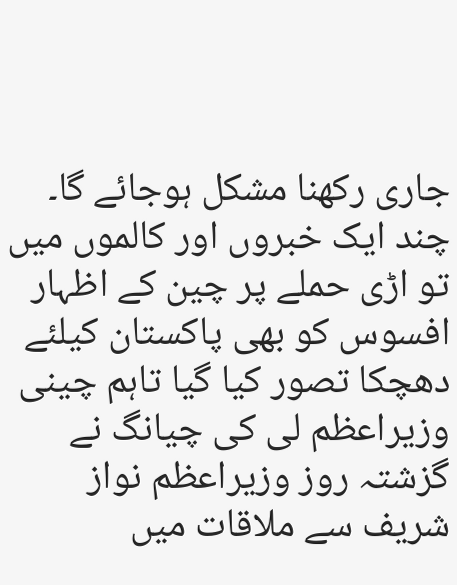جاری رکھنا مشکل ہوجائے گا۔ چند ایک خبروں اور کالموں میں تو اڑی حملے پر چین کے اظہار افسوس کو بھی پاکستان کیلئے دھچکا تصور کیا گیا تاہم چینی وزیراعظم لی کی چیانگ نے گزشتہ روز وزیراعظم نواز شریف سے ملاقات میں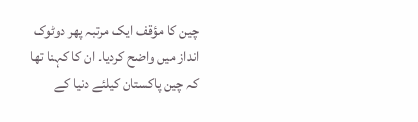چین کا مؤقف ایک مرتبہ پھر دوٹوک انداز میں واضح کردیا۔ ان کا کہنا تھا کہ چین پاکستان کیلئے دنیا کے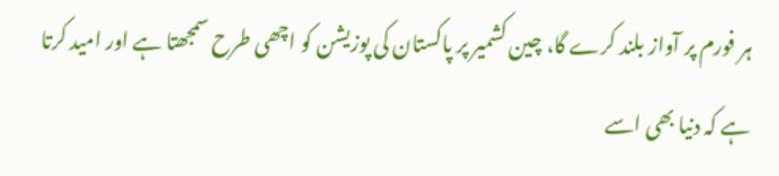ہر فورم پر آواز بلند کرے گا، چین کشمیر پر پاکستان کی پوزیشن کو اچھی طرح سمجھتا ہے اور امید کرتا ہے کہ دنیا بھی اسے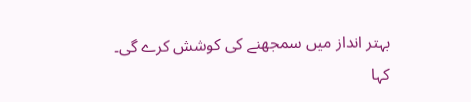بہتر انداز میں سمجھنے کی کوشش کرے گی۔ کہا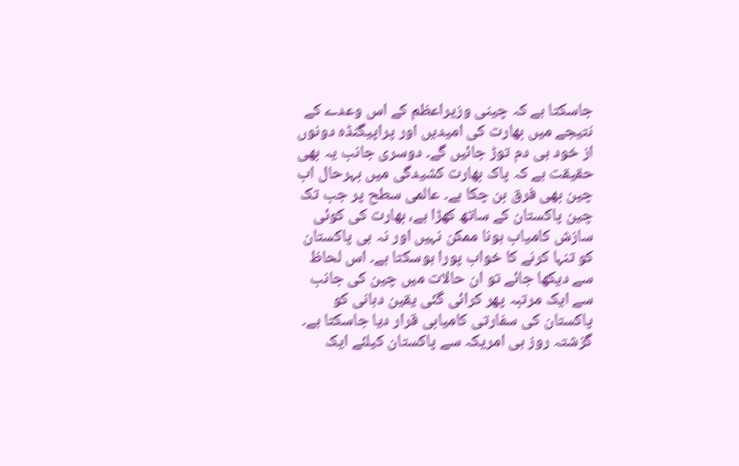جاسکتا ہے کہ چینی وزیراعظم کے اس وعدے کے نتیجے میں بھارت کی امیدیں اور پراپیگنڈہ دونوں از خود ہی دم توڑ جائیں گے۔ دوسری جانب یہ بھی حقیقت ہے کہ پاک بھارت کشیدگی میں بہرحال اب چین بھی فرق بن چکا ہے۔ عالمی سطح پر جب تک چین پاکستان کے ساتھ کھڑا ہے، بھارت کی کوئی سازش کامیاب ہونا ممکن نہیں اور نہ ہی پاکستان کو تنہا کرنے کا خواب پورا ہوسکتا ہے۔ اس لحاظ سے دیکھا جائے تو ان حالات میں چین کی جانب سے ایک مرتبہ پھر کرائی گئی یقین دہانی کو پاکستان کی سفارتی کامیابی قرار دیا جاسکتا ہے۔
گزشتہ روز ہی امریکہ سے پاکستان کیلئے ایک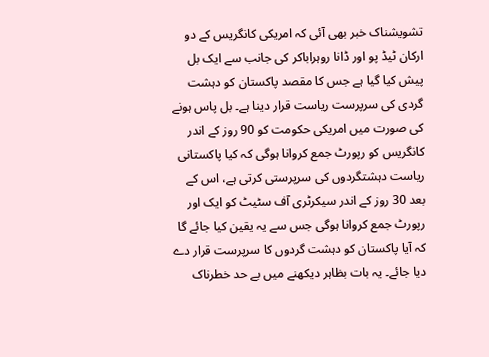تشویشناک خبر بھی آئی کہ امریکی کانگریس کے دو ارکان ٹیڈ پو اور ڈانا روہراباکر کی جانب سے ایک بل پیش کیا گیا ہے جس کا مقصد پاکستان کو دہشت گردی کی سرپرست ریاست قرار دینا ہے۔ بل پاس ہونے کی صورت میں امریکی حکومت کو 90 روز کے اندر کانگریس کو رپورٹ جمع کروانا ہوگی کہ کیا پاکستانی ریاست دہشتگردوں کی سرپرستی کرتی ہے، اس کے بعد 30 روز کے اندر سیکرٹری آف سٹیٹ کو ایک اور رپورٹ جمع کروانا ہوگی جس سے یہ یقین کیا جائے گا کہ آیا پاکستان کو دہشت گردوں کا سرپرست قرار دے دیا جائے۔ یہ بات بظاہر دیکھنے میں بے حد خطرناک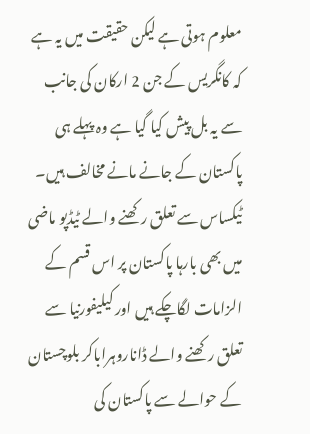معلوم ہوتی ہے لیکن حقیقت میں یہ ہے کہ کانگریس کے جن 2 ارکان کی جانب سے یہ بل پیش کیا گیا ہے وہ پہلے ہی پاکستان کے جانے مانے مخالف ہیں۔ ٹیکساس سے تعلق رکھنے والے ٹیڈپو ماضی میں بھی بارہا پاکستان پر اس قسم کے الزامات لگاچکے ہیں اور کیلیفورنیا سے تعلق رکھنے والے ڈاناروہراباکر بلوچستان کے حوالے سے پاکستان کی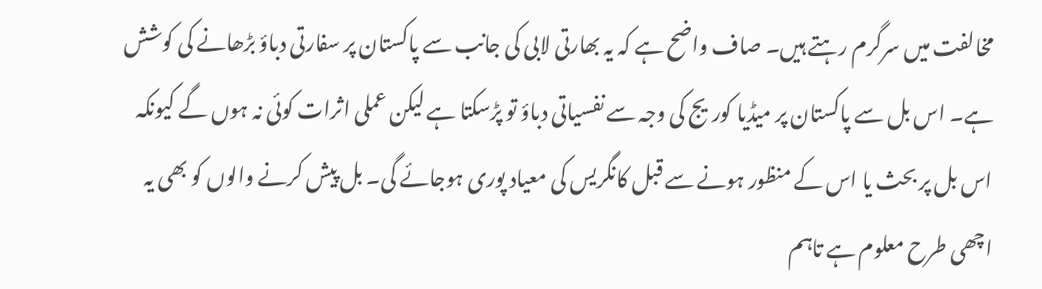مخالفت میں سرگرم رہتے ہیں۔ صاف واضح ہے کہ یہ بھارتی لابی کی جانب سے پاکستان پر سفارتی دباؤ بڑھانے کی کوشش ہے۔ اس بل سے پاکستان پر میڈیا کوریج کی وجہ سے نفسیاتی دباؤ تو پڑسکتا ہے لیکن عملی اثرات کوئی نہ ہوں گے کیونکہ اس بل پر بحث یا اس کے منظور ہونے سے قبل کانگریس کی معیاد پوری ہوجائے گی۔ بل پیش کرنے والوں کو بھی یہ اچھی طرح معلوم ہے تاہم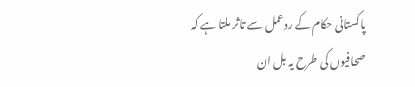پاکستانی حکام کے ردعمل سے تاثر ملتا ہے کہ صحافیوں کی طرح یہ بل ان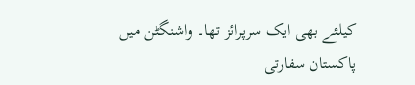کیلئے بھی ایک سرپرائز تھا۔ واشنگٹن میں پاکستان سفارتی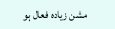مشن زیادہ فعال ہو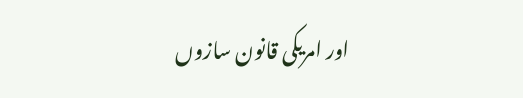اور امریکی قانون سازوں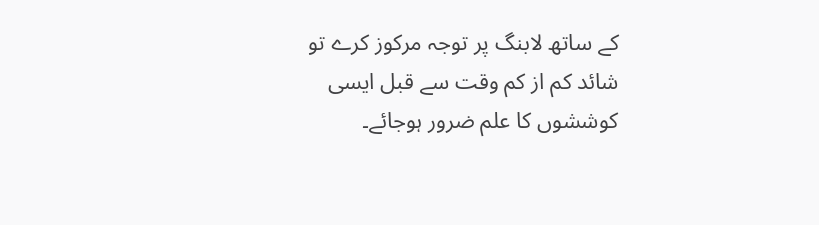کے ساتھ لابنگ پر توجہ مرکوز کرے تو شائد کم از کم وقت سے قبل ایسی کوششوں کا علم ضرور ہوجائے۔